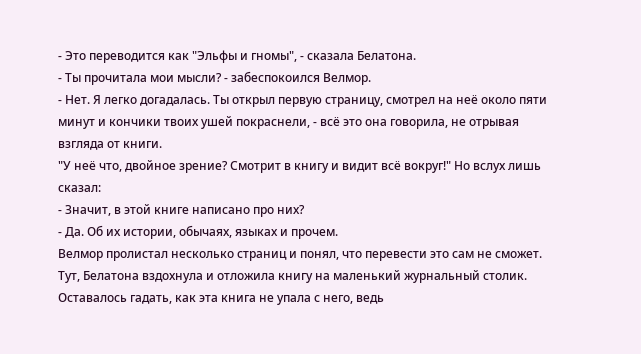- Это переводится как "Эльфы и гномы", - сказала Белатона.
- Ты прочитала мои мысли? - забеспокоился Велмор.
- Нет. Я легко догадалась. Ты открыл первую страницу, смотрел на неё около пяти минут и кончики твоих ушей покраснели, - всё это она говорила, не отрывая взгляда от книги.
"У неё что, двойное зрение? Смотрит в книгу и видит всё вокруг!" Но вслух лишь сказал:
- Значит, в этой книге написано про них?
- Да. Об их истории, обычаях, языках и прочем.
Велмор пролистал несколько страниц и понял, что перевести это сам не сможет. Тут, Белатона вздохнула и отложила книгу на маленький журнальный столик. Оставалось гадать, как эта книга не упала с него, ведь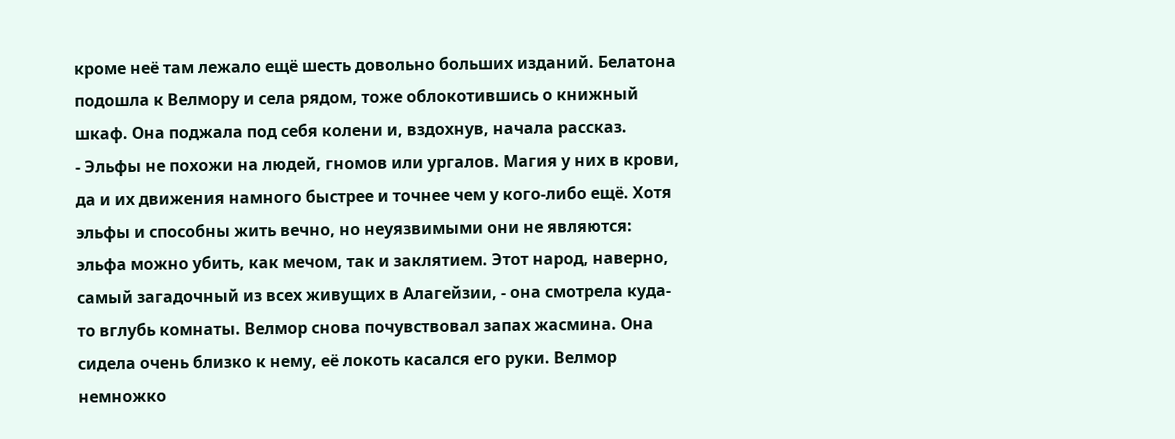кроме неё там лежало ещё шесть довольно больших изданий. Белатона подошла к Велмору и села рядом, тоже облокотившись о книжный шкаф. Она поджала под себя колени и, вздохнув, начала рассказ.
- Эльфы не похожи на людей, гномов или ургалов. Магия у них в крови, да и их движения намного быстрее и точнее чем у кого-либо ещё. Хотя эльфы и способны жить вечно, но неуязвимыми они не являются: эльфа можно убить, как мечом, так и заклятием. Этот народ, наверно, самый загадочный из всех живущих в Алагейзии, - она смотрела куда-то вглубь комнаты. Велмор снова почувствовал запах жасмина. Она сидела очень близко к нему, её локоть касался его руки. Велмор немножко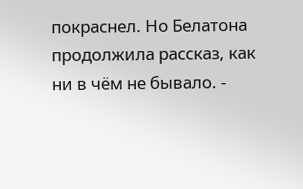покраснел. Но Белатона продолжила рассказ, как ни в чём не бывало. -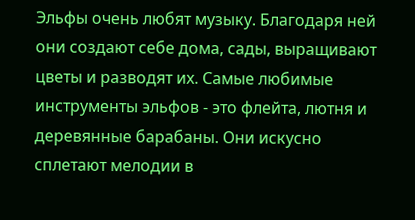Эльфы очень любят музыку. Благодаря ней они создают себе дома, сады, выращивают цветы и разводят их. Самые любимые инструменты эльфов - это флейта, лютня и деревянные барабаны. Они искусно сплетают мелодии в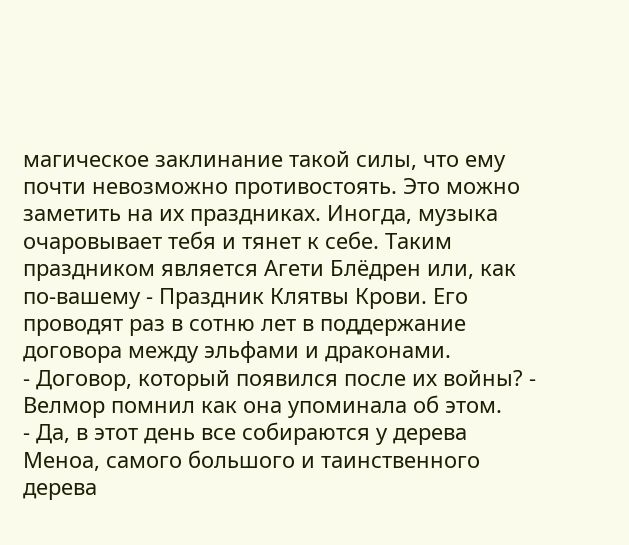магическое заклинание такой силы, что ему почти невозможно противостоять. Это можно заметить на их праздниках. Иногда, музыка очаровывает тебя и тянет к себе. Таким праздником является Агети Блёдрен или, как по-вашему - Праздник Клятвы Крови. Его проводят раз в сотню лет в поддержание договора между эльфами и драконами.
- Договор, который появился после их войны? - Велмор помнил как она упоминала об этом.
- Да, в этот день все собираются у дерева Меноа, самого большого и таинственного дерева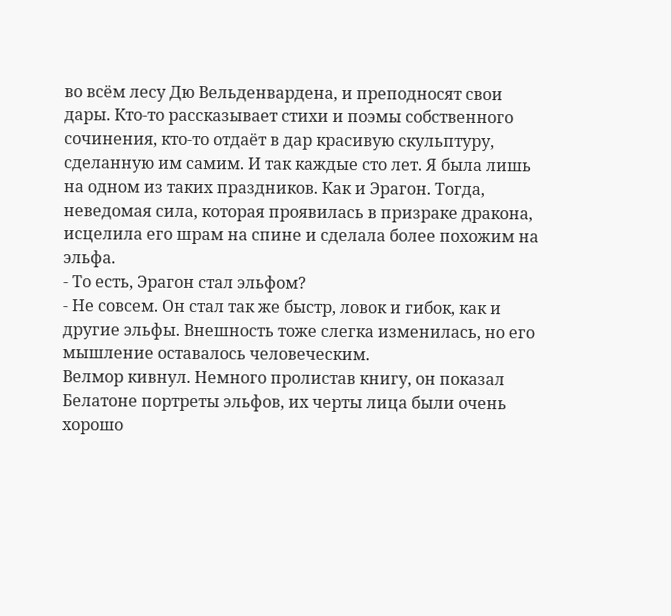во всём лесу Дю Вельденвардена, и преподносят свои дары. Кто-то рассказывает стихи и поэмы собственного сочинения, кто-то отдаёт в дар красивую скульптуру, сделанную им самим. И так каждые сто лет. Я была лишь на одном из таких праздников. Как и Эрагон. Тогда, неведомая сила, которая проявилась в призраке дракона, исцелила его шрам на спине и сделала более похожим на эльфа.
- То есть, Эрагон стал эльфом?
- Не совсем. Он стал так же быстр, ловок и гибок, как и другие эльфы. Внешность тоже слегка изменилась, но его мышление оставалось человеческим.
Велмор кивнул. Немного пролистав книгу, он показал Белатоне портреты эльфов, их черты лица были очень хорошо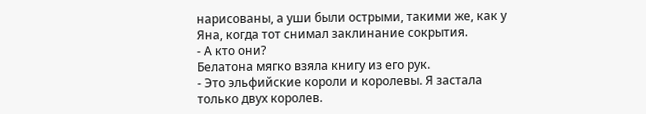нарисованы, а уши были острыми, такими же, как у Яна, когда тот снимал заклинание сокрытия.
- А кто они?
Белатона мягко взяла книгу из его рук.
- Это эльфийские короли и королевы. Я застала только двух королев.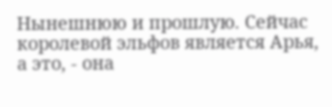Нынешнюю и прошлую. Сейчас королевой эльфов является Арья, а это, - она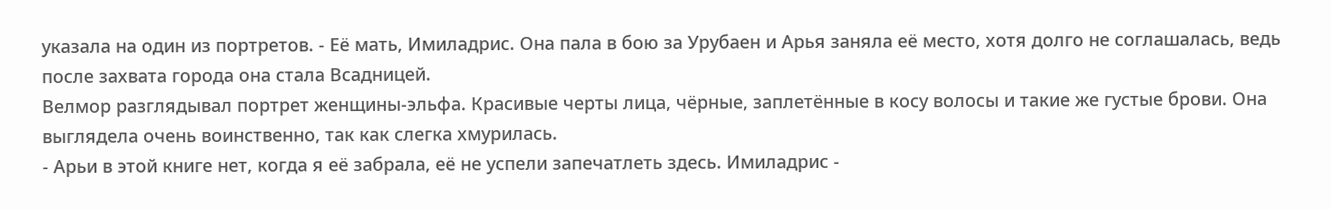указала на один из портретов. - Её мать, Имиладрис. Она пала в бою за Урубаен и Арья заняла её место, хотя долго не соглашалась, ведь после захвата города она стала Всадницей.
Велмор разглядывал портрет женщины-эльфа. Красивые черты лица, чёрные, заплетённые в косу волосы и такие же густые брови. Она выглядела очень воинственно, так как слегка хмурилась.
- Арьи в этой книге нет, когда я её забрала, её не успели запечатлеть здесь. Имиладрис -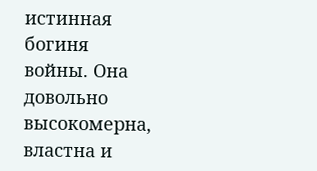истинная богиня войны. Она довольно высокомерна, властна и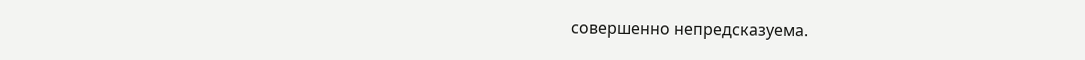совершенно непредсказуема.